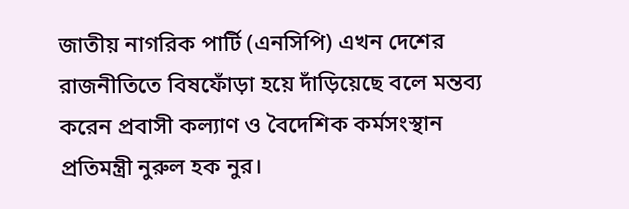জাতীয় নাগরিক পার্টি (এনসিপি) এখন দেশের রাজনীতিতে বিষফোঁড়া হয়ে দাঁড়িয়েছে বলে মন্তব্য করেন প্রবাসী কল্যাণ ও বৈদেশিক কর্মসংস্থান প্রতিমন্ত্রী নুরুল হক নুর।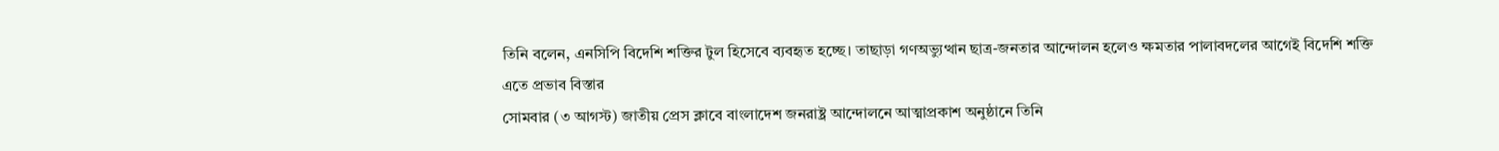তিনি বলেন, এনসিপি বিদেশি শক্তির টুল হিসেবে ব্যবহৃত হচ্ছে। তাছাড়া গণঅভ্যুত্থান ছাত্র-জনতার আন্দোলন হলেও ক্ষমতার পালাবদলের আগেই বিদেশি শক্তি এতে প্রভাব বিস্তার
সোমবার (৩ আগস্ট) জাতীয় প্রেস ক্লাবে বাংলাদেশ জনরাষ্ট্র আন্দোলনে আত্মাপ্রকাশ অনুষ্ঠানে তিনি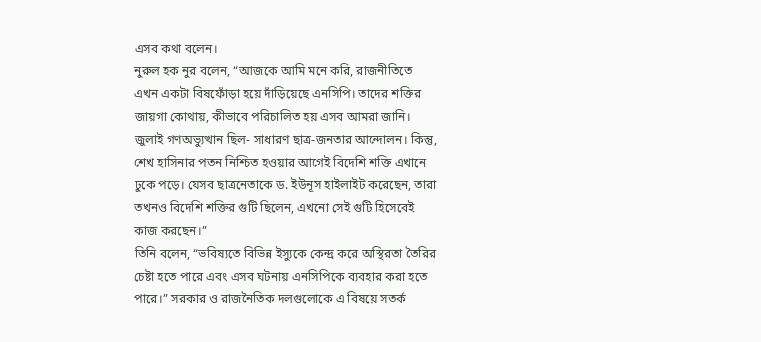এসব কথা বলেন।
নুরুল হক নুর বলেন, “আজকে আমি মনে করি, রাজনীতিতে এখন একটা বিষফোঁড়া হয়ে দাঁড়িয়েছে এনসিপি। তাদের শক্তির জায়গা কোথায়, কীভাবে পরিচালিত হয় এসব আমরা জানি। জুলাই গণঅভ্যুত্থান ছিল- সাধারণ ছাত্র-জনতার আন্দোলন। কিন্তু, শেখ হাসিনার পতন নিশ্চিত হওয়ার আগেই বিদেশি শক্তি এখানে ঢুকে পড়ে। যেসব ছাত্রনেতাকে ড. ইউনূস হাইলাইট করেছেন, তারা তখনও বিদেশি শক্তির গুটি ছিলেন, এখনো সেই গুটি হিসেবেই কাজ করছেন।”
তিনি বলেন, “ভবিষ্যতে বিভিন্ন ইস্যুকে কেন্দ্র করে অস্থিরতা তৈরির চেষ্টা হতে পারে এবং এসব ঘটনায় এনসিপিকে ব্যবহার করা হতে পারে।” সরকার ও রাজনৈতিক দলগুলোকে এ বিষয়ে সতর্ক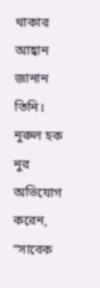থাকার আহ্বান জানান তিনি।
নুরুল হক নুর অভিযোগ করেন, “সাবেক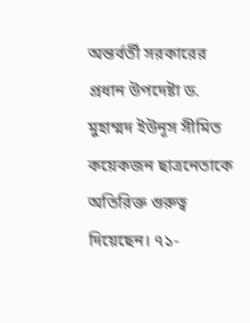অন্তর্বর্তী সরকারের প্রধান উপদেষ্টা ড. মুহাম্মদ ইউনূস সীমিত কয়েকজন ছাত্রনেতাকে অতিরিক্ত গুরুত্ব দিয়েছেন। ৭১-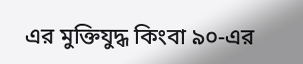এর মুক্তিযুদ্ধ কিংবা ৯০-এর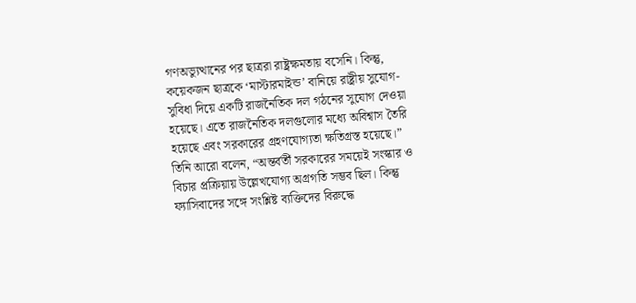গণঅভ্যুত্থানের পর ছাত্ররা রাষ্ট্রক্ষমতায় বসেনি। কিন্তু, কয়েকজন ছাত্রকে ‘মাস্টারমাইন্ড’ বানিয়ে রাষ্ট্রীয় সুযোগ-সুবিধা দিয়ে একটি রাজনৈতিক দল গঠনের সুযোগ দেওয়া হয়েছে। এতে রাজনৈতিক দলগুলোর মধ্যে অবিশ্বাস তৈরি হয়েছে এবং সরকারের গ্রহণযোগ্যতা ক্ষতিগ্রস্ত হয়েছে।”
তিনি আরো বলেন, “অন্তর্বর্তী সরকারের সময়েই সংস্কার ও বিচার প্রক্রিয়ায় উল্লেখযোগ্য অগ্রগতি সম্ভব ছিল। কিন্তু ফ্যাসিবাদের সঙ্গে সংশ্লিষ্ট ব্যক্তিদের বিরুদ্ধে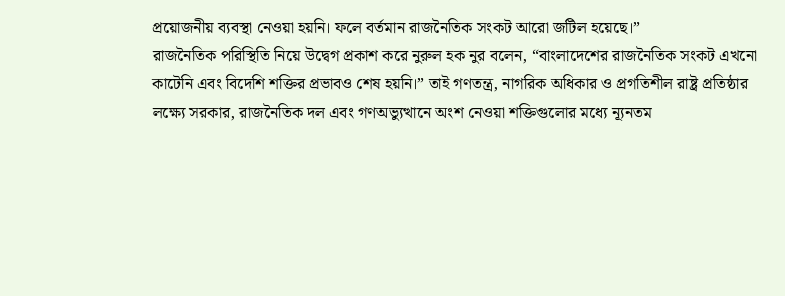প্রয়োজনীয় ব্যবস্থা নেওয়া হয়নি। ফলে বর্তমান রাজনৈতিক সংকট আরো জটিল হয়েছে।”
রাজনৈতিক পরিস্থিতি নিয়ে উদ্বেগ প্রকাশ করে নুরুল হক নুর বলেন, “বাংলাদেশের রাজনৈতিক সংকট এখনো কাটেনি এবং বিদেশি শক্তির প্রভাবও শেষ হয়নি।” তাই গণতন্ত্র, নাগরিক অধিকার ও প্রগতিশীল রাষ্ট্র প্রতিষ্ঠার লক্ষ্যে সরকার, রাজনৈতিক দল এবং গণঅভ্যুত্থানে অংশ নেওয়া শক্তিগুলোর মধ্যে ন্যূনতম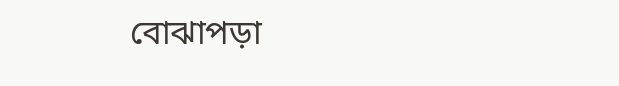বোঝাপড়া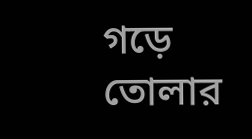গড়ে তোলার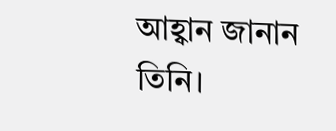আহ্বান জানান তিনি।